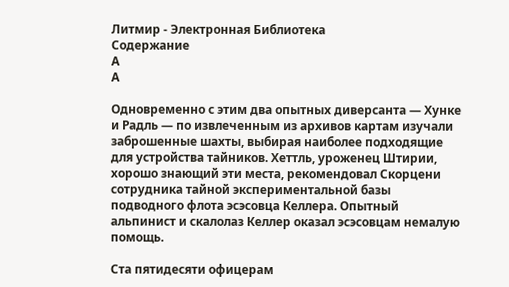Литмир - Электронная Библиотека
Содержание
A
A

Одновременно с этим два опытных диверсанта — Хунке и Радль — по извлеченным из архивов картам изучали заброшенные шахты, выбирая наиболее подходящие для устройства тайников. Хеттль, уроженец Штирии, хорошо знающий эти места, рекомендовал Скорцени сотрудника тайной экспериментальной базы подводного флота эсэсовца Келлера. Опытный альпинист и скалолаз Келлер оказал эсэсовцам немалую помощь.

Ста пятидесяти офицерам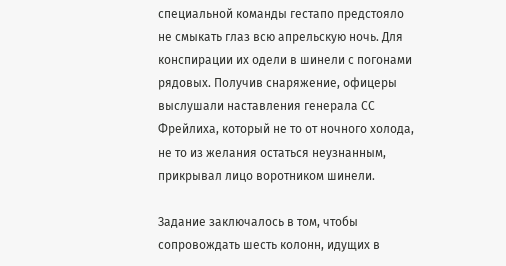специальной команды гестапо предстояло не смыкать глаз всю апрельскую ночь. Для конспирации их одели в шинели с погонами рядовых. Получив снаряжение, офицеры выслушали наставления генерала СС Фрейлиха, который не то от ночного холода, не то из желания остаться неузнанным, прикрывал лицо воротником шинели.

Задание заключалось в том, чтобы сопровождать шесть колонн, идущих в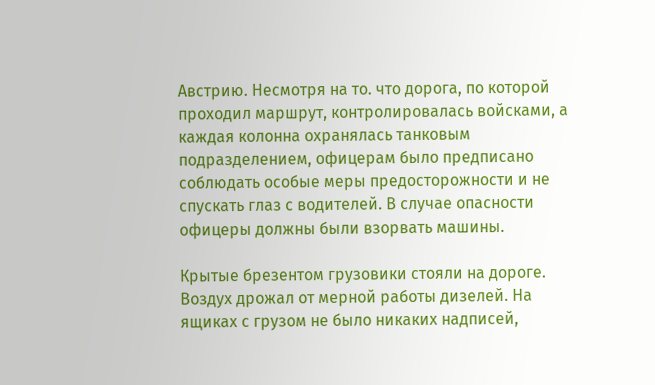Австрию. Несмотря на то. что дорога, по которой проходил маршрут, контролировалась войсками, а каждая колонна охранялась танковым подразделением, офицерам было предписано соблюдать особые меры предосторожности и не спускать глаз с водителей. В случае опасности офицеры должны были взорвать машины.

Крытые брезентом грузовики стояли на дороге. Воздух дрожал от мерной работы дизелей. На ящиках с грузом не было никаких надписей,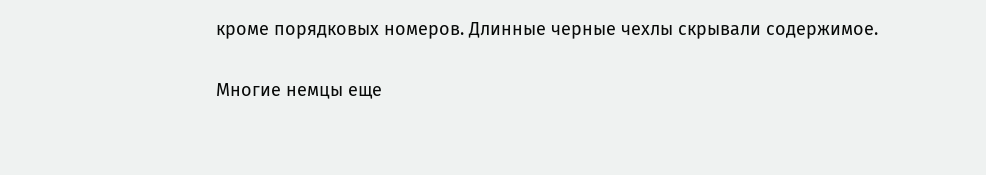кроме порядковых номеров. Длинные черные чехлы скрывали содержимое.

Многие немцы еще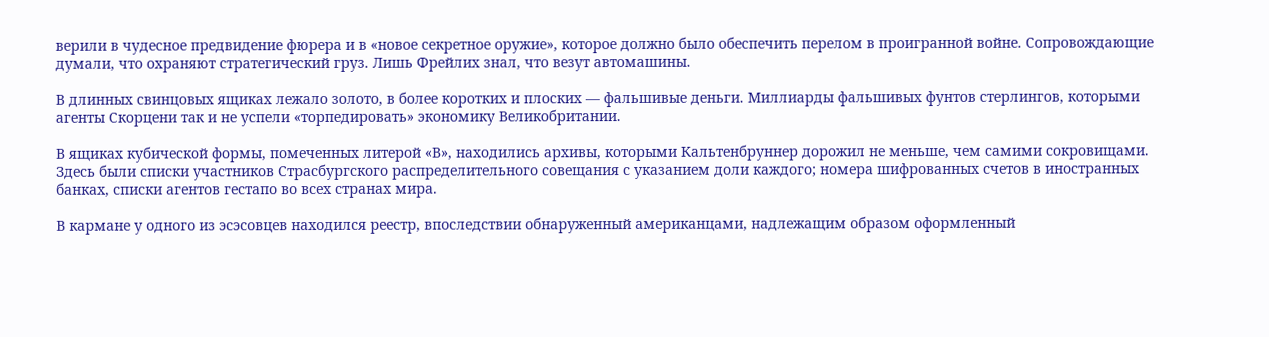верили в чудесное предвидение фюрера и в «новое секретное оружие», которое должно было обеспечить перелом в проигранной войне. Сопровождающие думали, что охраняют стратегический груз. Лишь Фрейлих знал, что везут автомашины.

В длинных свинцовых ящиках лежало золото, в более коротких и плоских — фальшивые деньги. Миллиарды фальшивых фунтов стерлингов, которыми агенты Скорцени так и не успели «торпедировать» экономику Великобритании.

В ящиках кубической формы, помеченных литерой «В», находились архивы, которыми Кальтенбруннер дорожил не меньше, чем самими сокровищами. Здесь были списки участников Страсбургского распределительного совещания с указанием доли каждого; номера шифрованных счетов в иностранных банках, списки агентов гестапо во всех странах мира.

В кармане у одного из эсэсовцев находился реестр, впоследствии обнаруженный американцами, надлежащим образом оформленный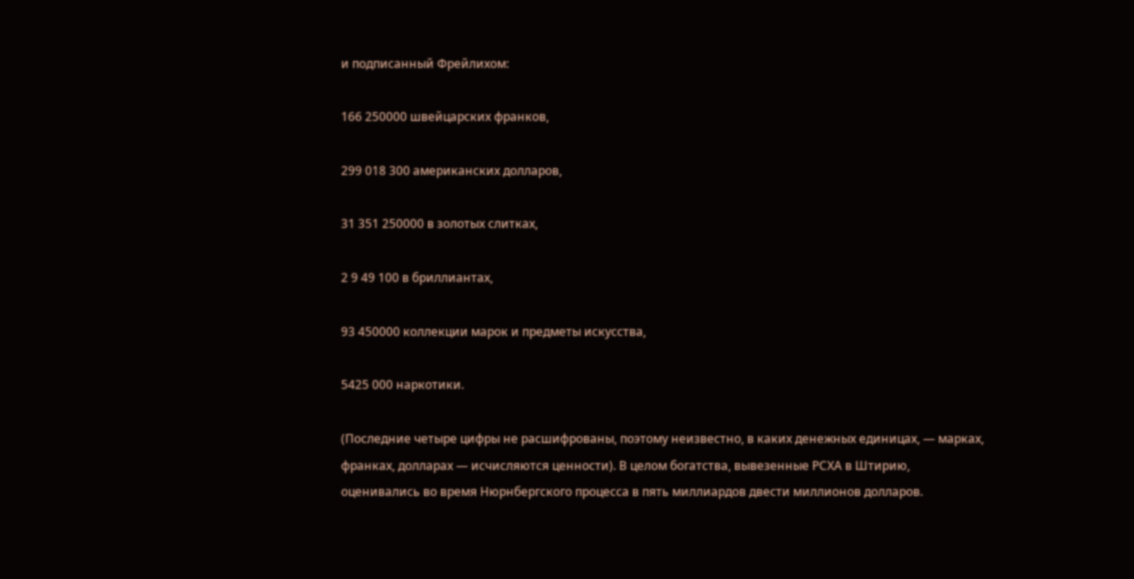и подписанный Фрейлихом:

166 250000 швейцарских франков,

299 018 300 американских долларов,

31 351 250000 в золотых слитках,

2 9 49 100 в бриллиантах,

93 450000 коллекции марок и предметы искусства,

5425 000 наркотики.

(Последние четыре цифры не расшифрованы, поэтому неизвестно, в каких денежных единицах, — марках, франках, долларах — исчисляются ценности). В целом богатства, вывезенные РСХА в Штирию, оценивались во время Нюрнбергского процесса в пять миллиардов двести миллионов долларов.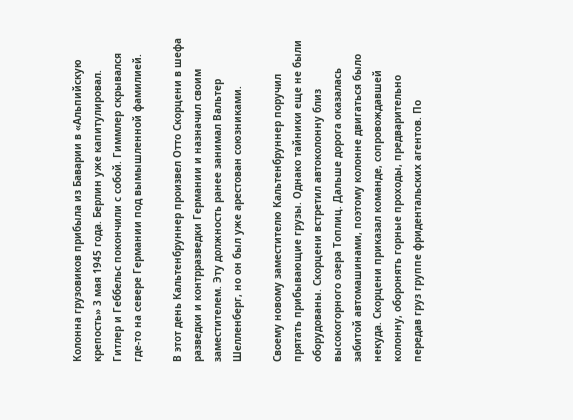Колонна грузовиков прибыла из Баварии в «Альпийскую крепость» 3 мая 1945 года. Берлин уже капитулировал. Гитлер и Геббельс покончили с собой. Гиммлер скрывался где-то на севере Германии под вымышленной фамилией.

В этот день Кальтенбруннер произвел Отто Скорцени в шефа разведки и контрразведки Германии и назначил своим заместителем. Эту должность ранее занимал Вальтер Шелленберг, но он был уже арестован союзниками.

Своему новому заместителю Кальтенбруннер поручил прятать прибывающие грузы. Однако тайники еще не были оборудованы. Скорцени встретил автоколонну близ высокогорного озера Топлиц. Дальше дорога оказалась забитой автомашинами, поэтому колонне двигаться было некуда. Скорцени приказал команде, сопровождавшей колонну, оборонять горные проходы, предварительно передав груз группе фридентальских агентов. По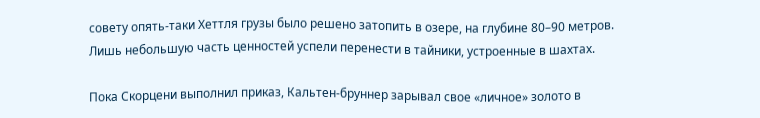совету опять-таки Хеттля грузы было решено затопить в озере, на глубине 80–90 метров. Лишь небольшую часть ценностей успели перенести в тайники, устроенные в шахтах.

Пока Скорцени выполнил приказ, Кальтен-бруннер зарывал свое «личное» золото в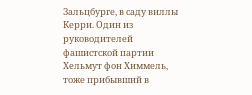Зальцбурге, в саду виллы Керри. Один из руководителей фашистской партии Хельмут фон Химмель, тоже прибывший в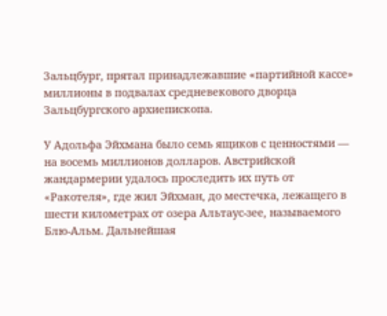Зальцбург, прятал принадлежавшие «партийной кассе» миллионы в подвалах средневекового дворца Зальцбургского архиепископа.

У Адольфа Эйхмана было семь ящиков с ценностями — на восемь миллионов долларов. Австрийской жандармерии удалось проследить их путь от «Ракотеля», где жил Эйхман, до местечка, лежащего в шести километрах от озера Альтаус-зее, называемого Блю-Альм. Дальнейшая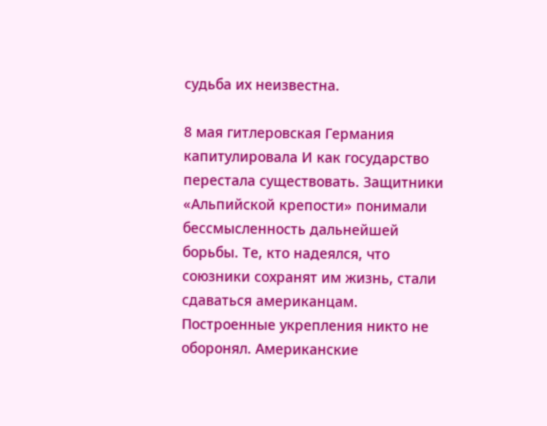судьба их неизвестна.

8 мая гитлеровская Германия капитулировала И как государство перестала существовать. Защитники «Альпийской крепости» понимали бессмысленность дальнейшей борьбы. Те, кто надеялся, что союзники сохранят им жизнь, стали сдаваться американцам. Построенные укрепления никто не оборонял. Американские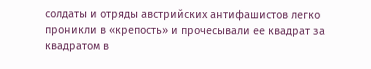солдаты и отряды австрийских антифашистов легко проникли в «крепость» и прочесывали ее квадрат за квадратом в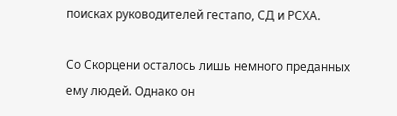поисках руководителей гестапо, СД и РСХА.

Со Скорцени осталось лишь немного преданных ему людей. Однако он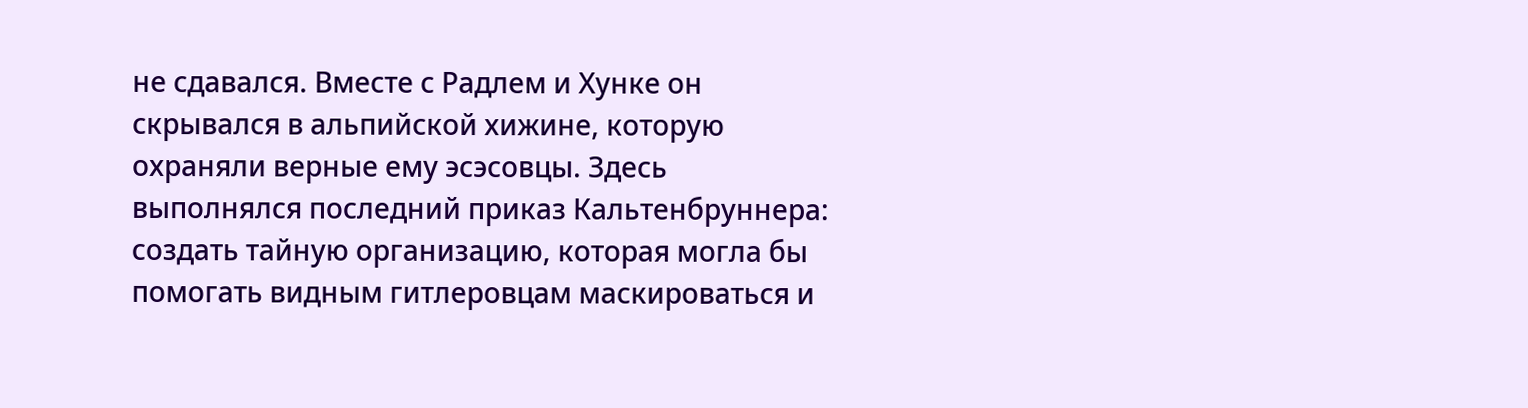не сдавался. Вместе с Радлем и Хунке он скрывался в альпийской хижине, которую охраняли верные ему эсэсовцы. Здесь выполнялся последний приказ Кальтенбруннера: создать тайную организацию, которая могла бы помогать видным гитлеровцам маскироваться и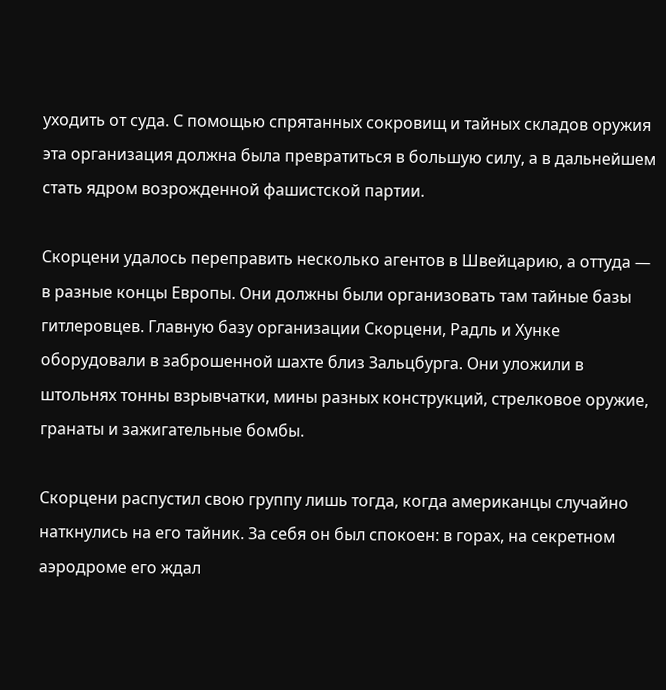уходить от суда. С помощью спрятанных сокровищ и тайных складов оружия эта организация должна была превратиться в большую силу, а в дальнейшем стать ядром возрожденной фашистской партии.

Скорцени удалось переправить несколько агентов в Швейцарию, а оттуда — в разные концы Европы. Они должны были организовать там тайные базы гитлеровцев. Главную базу организации Скорцени, Радль и Хунке оборудовали в заброшенной шахте близ Зальцбурга. Они уложили в штольнях тонны взрывчатки, мины разных конструкций, стрелковое оружие, гранаты и зажигательные бомбы.

Скорцени распустил свою группу лишь тогда, когда американцы случайно наткнулись на его тайник. За себя он был спокоен: в горах, на секретном аэродроме его ждал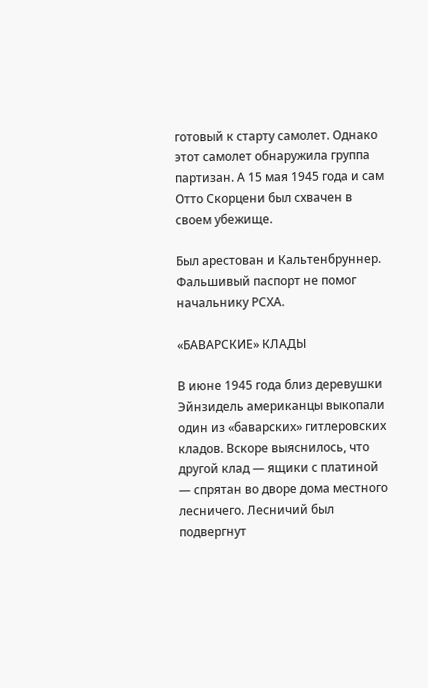готовый к старту самолет. Однако этот самолет обнаружила группа партизан. А 15 мая 1945 года и сам Отто Скорцени был схвачен в своем убежище.

Был арестован и Кальтенбруннер. Фальшивый паспорт не помог начальнику РСХА.

«БАВАРСКИЕ» КЛАДЫ

В июне 1945 года близ деревушки Эйнзидель американцы выкопали один из «баварских» гитлеровских кладов. Вскоре выяснилось, что другой клад — ящики с платиной — спрятан во дворе дома местного лесничего. Лесничий был подвергнут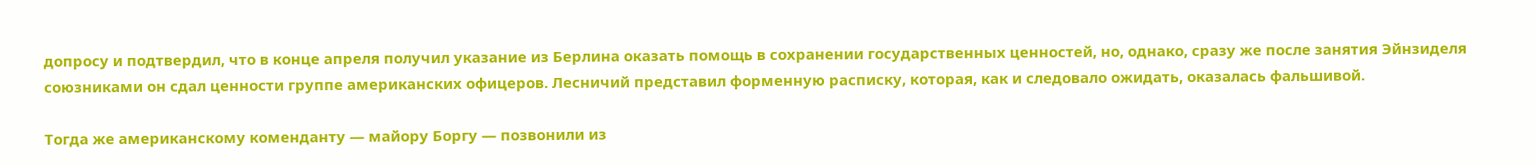допросу и подтвердил, что в конце апреля получил указание из Берлина оказать помощь в сохранении государственных ценностей, но, однако, сразу же после занятия Эйнзиделя союзниками он сдал ценности группе американских офицеров. Лесничий представил форменную расписку, которая, как и следовало ожидать, оказалась фальшивой.

Тогда же американскому коменданту — майору Боргу — позвонили из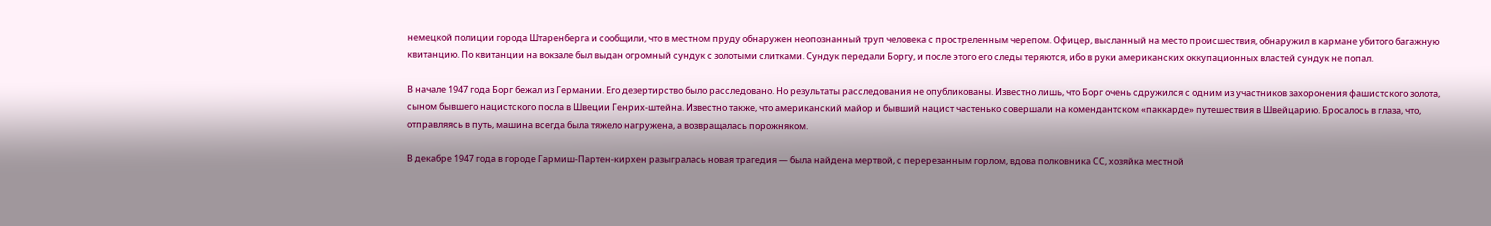немецкой полиции города Штаренберга и сообщили, что в местном пруду обнаружен неопознанный труп человека с простреленным черепом. Офицер, высланный на место происшествия, обнаружил в кармане убитого багажную квитанцию. По квитанции на вокзале был выдан огромный сундук с золотыми слитками. Сундук передали Боргу, и после этого его следы теряются, ибо в руки американских оккупационных властей сундук не попал.

В начале 1947 года Борг бежал из Германии. Его дезертирство было расследовано. Но результаты расследования не опубликованы. Известно лишь, что Борг очень сдружился с одним из участников захоронения фашистского золота, сыном бывшего нацистского посла в Швеции Генрих-штейна. Известно также, что американский майор и бывший нацист частенько совершали на комендантском «паккарде» путешествия в Швейцарию. Бросалось в глаза, что, отправляясь в путь, машина всегда была тяжело нагружена, а возвращалась порожняком.

В декабре 1947 года в городе Гармиш-Партен-кирхен разыгралась новая трагедия — была найдена мертвой, с перерезанным горлом, вдова полковника СС, хозяйка местной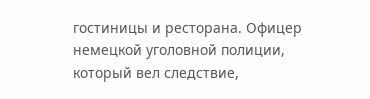гостиницы и ресторана. Офицер немецкой уголовной полиции, который вел следствие,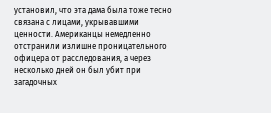установил, что эта дама была тоже тесно связана с лицами, укрывавшими ценности. Американцы немедленно отстранили излишне проницательного офицера от расследования, а через несколько дней он был убит при загадочных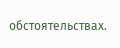обстоятельствах.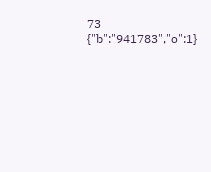73
{"b":"941783","o":1}